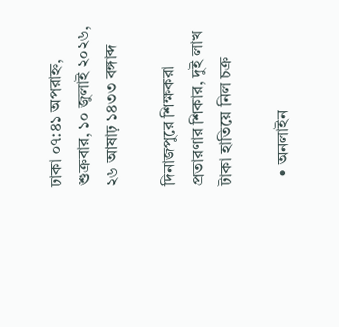ঢাকা ০৭:৪১ অপরাহ্ন, শুক্রবার, ১০ জুলাই ২০২৬, ২৬ আষাঢ় ১৪৩৩ বঙ্গাব্দ

দিনাজপুরে শিক্ষকরা প্রতারণার শিকার, দুই লাখ টাকা হাতিয়ে নিল চক্র

  • অনলাইন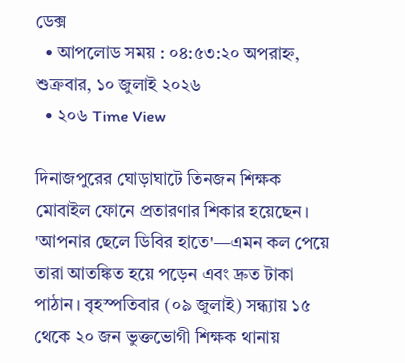ডেক্স
  • আপলোড সময় : ০৪:৫৩:২০ অপরাহ্ন, শুক্রবার, ১০ জুলাই ২০২৬
  • ২০৬ Time View

দিনাজপুরের ঘোড়াঘাটে তিনজন শিক্ষক মোবাইল ফোনে প্রতারণার শিকার হয়েছেন। 'আপনার ছেলে ডিবির হাতে'—এমন কল পেয়ে তারা আতঙ্কিত হয়ে পড়েন এবং দ্রুত টাকা পাঠান। বৃহস্পতিবার (০৯ জুলাই) সন্ধ্যায় ১৫ থেকে ২০ জন ভুক্তভোগী শিক্ষক থানায়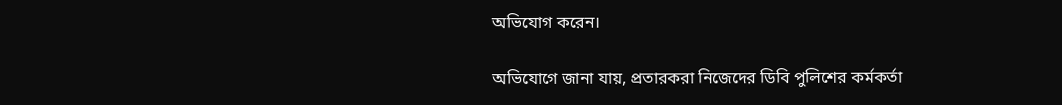অভিযোগ করেন।

অভিযোগে জানা যায়, প্রতারকরা নিজেদের ডিবি পুলিশের কর্মকর্তা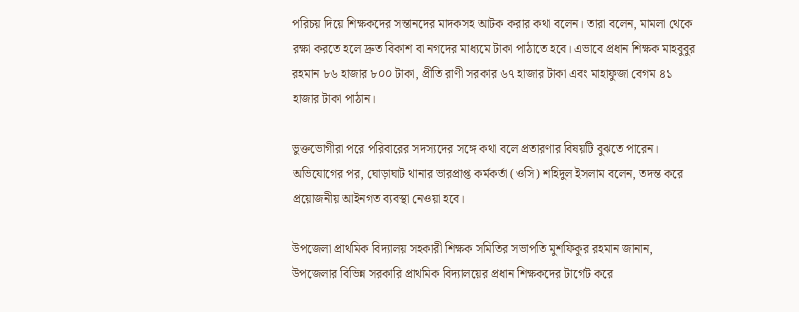পরিচয় দিয়ে শিক্ষকদের সন্তানদের মাদকসহ আটক করার কথা বলেন। তারা বলেন, মামলা থেকে রক্ষা করতে হলে দ্রুত বিকাশ বা নগদের মাধ্যমে টাকা পাঠাতে হবে। এভাবে প্রধান শিক্ষক মাহবুবুর রহমান ৮৬ হাজার ৮০০ টাকা, প্রীতি রাণী সরকার ৬৭ হাজার টাকা এবং মাহাফুজা বেগম ৪১ হাজার টাকা পাঠান।

ভুক্তভোগীরা পরে পরিবারের সদস্যদের সঙ্গে কথা বলে প্রতারণার বিষয়টি বুঝতে পারেন। অভিযোগের পর, ঘোড়াঘাট থানার ভারপ্রাপ্ত কর্মকর্তা (ওসি) শহিদুল ইসলাম বলেন, তদন্ত করে প্রয়োজনীয় আইনগত ব্যবস্থা নেওয়া হবে।

উপজেলা প্রাথমিক বিদ্যালয় সহকারী শিক্ষক সমিতির সভাপতি মুশফিকুর রহমান জানান, উপজেলার বিভিন্ন সরকারি প্রাথমিক বিদ্যালয়ের প্রধান শিক্ষকদের টার্গেট করে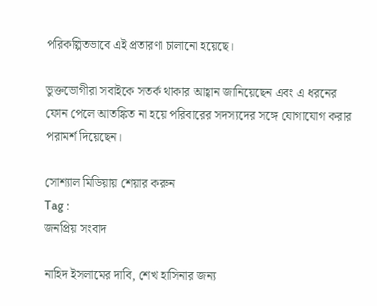পরিকল্পিতভাবে এই প্রতারণা চালানো হয়েছে।

ভুক্তভোগীরা সবাইকে সতর্ক থাকার আহ্বান জানিয়েছেন এবং এ ধরনের ফোন পেলে আতঙ্কিত না হয়ে পরিবারের সদস্যদের সঙ্গে যোগাযোগ করার পরামর্শ দিয়েছেন।

সোশ্যাল মিডিয়ায় শেয়ার করুন
Tag :
জনপ্রিয় সংবাদ

নাহিদ ইসলামের দাবি, শেখ হাসিনার জন্য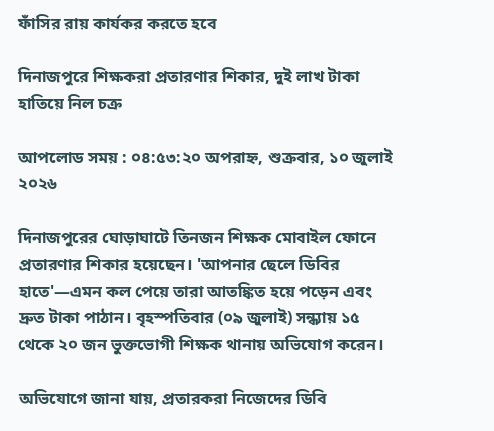ফাঁসির রায় কার্যকর করতে হবে

দিনাজপুরে শিক্ষকরা প্রতারণার শিকার, দুই লাখ টাকা হাতিয়ে নিল চক্র

আপলোড সময় : ০৪:৫৩:২০ অপরাহ্ন, শুক্রবার, ১০ জুলাই ২০২৬

দিনাজপুরের ঘোড়াঘাটে তিনজন শিক্ষক মোবাইল ফোনে প্রতারণার শিকার হয়েছেন। 'আপনার ছেলে ডিবির হাতে'—এমন কল পেয়ে তারা আতঙ্কিত হয়ে পড়েন এবং দ্রুত টাকা পাঠান। বৃহস্পতিবার (০৯ জুলাই) সন্ধ্যায় ১৫ থেকে ২০ জন ভুক্তভোগী শিক্ষক থানায় অভিযোগ করেন।

অভিযোগে জানা যায়, প্রতারকরা নিজেদের ডিবি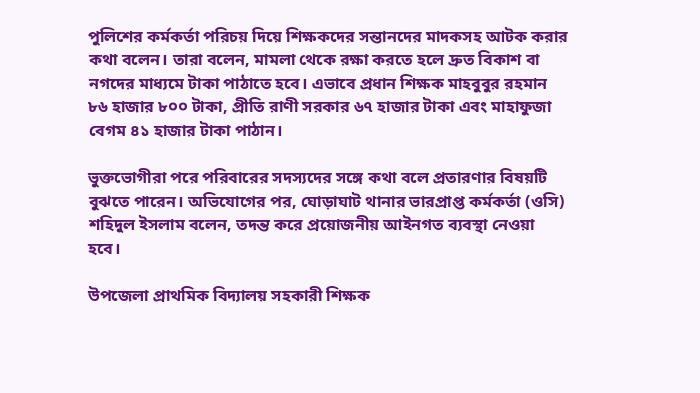পুলিশের কর্মকর্তা পরিচয় দিয়ে শিক্ষকদের সন্তানদের মাদকসহ আটক করার কথা বলেন। তারা বলেন, মামলা থেকে রক্ষা করতে হলে দ্রুত বিকাশ বা নগদের মাধ্যমে টাকা পাঠাতে হবে। এভাবে প্রধান শিক্ষক মাহবুবুর রহমান ৮৬ হাজার ৮০০ টাকা, প্রীতি রাণী সরকার ৬৭ হাজার টাকা এবং মাহাফুজা বেগম ৪১ হাজার টাকা পাঠান।

ভুক্তভোগীরা পরে পরিবারের সদস্যদের সঙ্গে কথা বলে প্রতারণার বিষয়টি বুঝতে পারেন। অভিযোগের পর, ঘোড়াঘাট থানার ভারপ্রাপ্ত কর্মকর্তা (ওসি) শহিদুল ইসলাম বলেন, তদন্ত করে প্রয়োজনীয় আইনগত ব্যবস্থা নেওয়া হবে।

উপজেলা প্রাথমিক বিদ্যালয় সহকারী শিক্ষক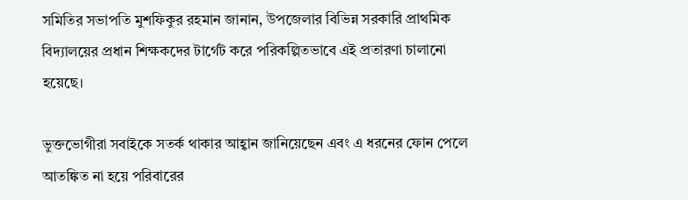সমিতির সভাপতি মুশফিকুর রহমান জানান, উপজেলার বিভিন্ন সরকারি প্রাথমিক বিদ্যালয়ের প্রধান শিক্ষকদের টার্গেট করে পরিকল্পিতভাবে এই প্রতারণা চালানো হয়েছে।

ভুক্তভোগীরা সবাইকে সতর্ক থাকার আহ্বান জানিয়েছেন এবং এ ধরনের ফোন পেলে আতঙ্কিত না হয়ে পরিবারের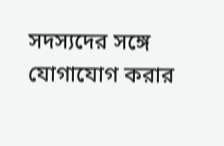সদস্যদের সঙ্গে যোগাযোগ করার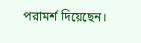পরামর্শ দিয়েছেন।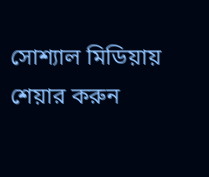সোশ্যাল মিডিয়ায় শেয়ার করুন